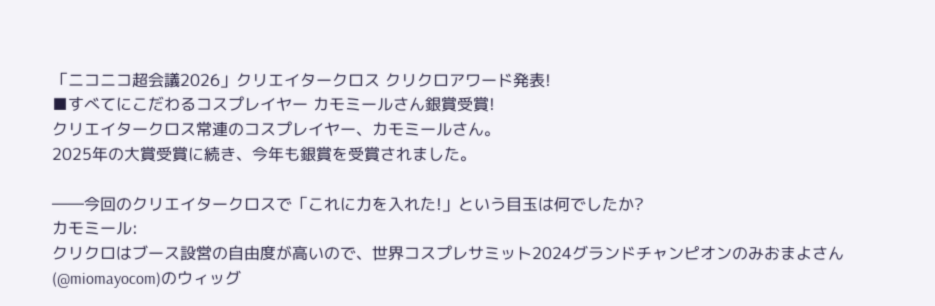「ニコニコ超会議2026」クリエイタークロス クリクロアワード発表!
■すべてにこだわるコスプレイヤー カモミールさん銀賞受賞!
クリエイタークロス常連のコスプレイヤー、カモミールさん。
2025年の大賞受賞に続き、今年も銀賞を受賞されました。

――今回のクリエイタークロスで「これに力を入れた!」という目玉は何でしたか?
カモミール:
クリクロはブース設営の自由度が高いので、世界コスプレサミット2024グランドチャンピオンのみおまよさん(@miomayocom)のウィッグ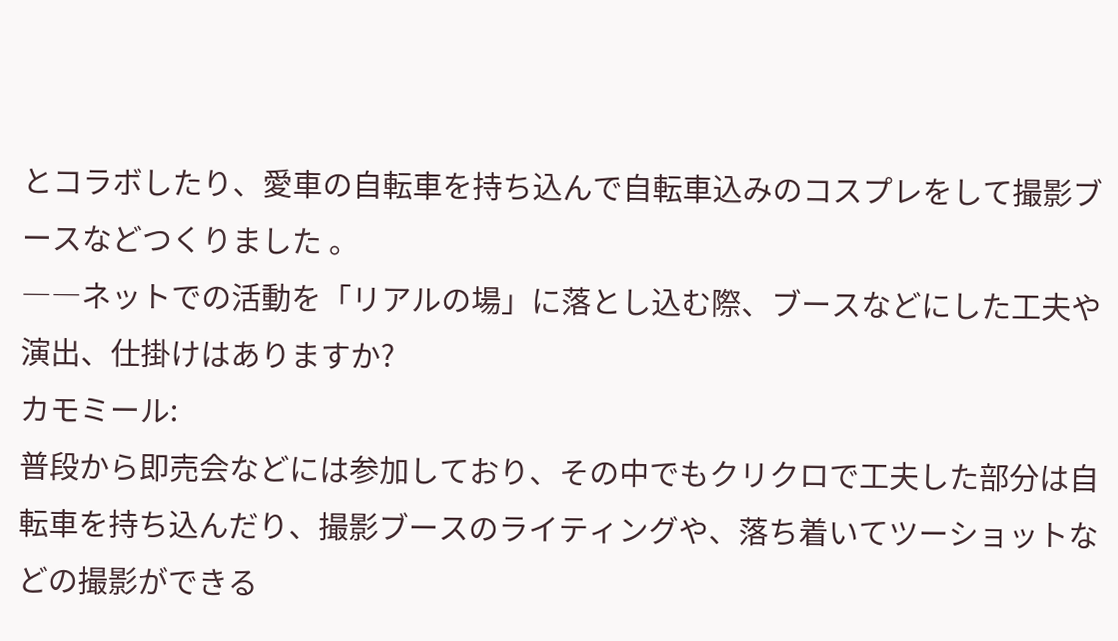とコラボしたり、愛車の自転車を持ち込んで自転車込みのコスプレをして撮影ブースなどつくりました 。
――ネットでの活動を「リアルの場」に落とし込む際、ブースなどにした工夫や演出、仕掛けはありますか?
カモミール:
普段から即売会などには参加しており、その中でもクリクロで工夫した部分は自転車を持ち込んだり、撮影ブースのライティングや、落ち着いてツーショットなどの撮影ができる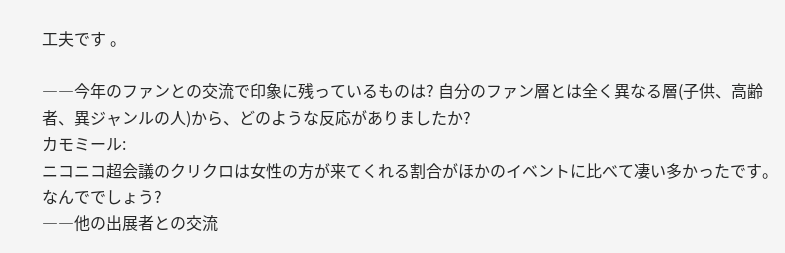工夫です 。

――今年のファンとの交流で印象に残っているものは? 自分のファン層とは全く異なる層(子供、高齢者、異ジャンルの人)から、どのような反応がありましたか?
カモミール:
ニコニコ超会議のクリクロは女性の方が来てくれる割合がほかのイベントに比べて凄い多かったです。
なんででしょう?
――他の出展者との交流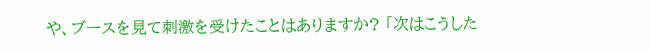や、ブースを見て刺激を受けたことはありますか? 「次はこうした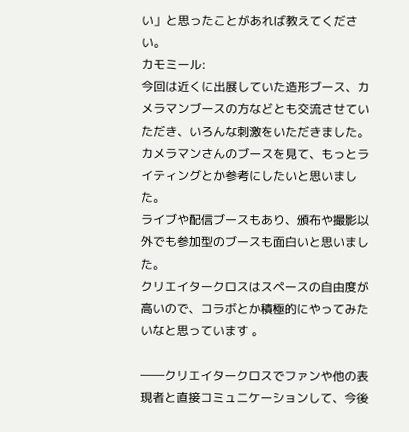い」と思ったことがあれば教えてください。
カモミール:
今回は近くに出展していた造形ブース、カメラマンブースの方などとも交流させていただき、いろんな刺激をいただきました。
カメラマンさんのブースを見て、もっとライティングとか参考にしたいと思いました。
ライブや配信ブースもあり、頒布や撮影以外でも参加型のブースも面白いと思いました。
クリエイタークロスはスペースの自由度が高いので、コラボとか積極的にやってみたいなと思っています 。

――クリエイタークロスでファンや他の表現者と直接コミュニケーションして、今後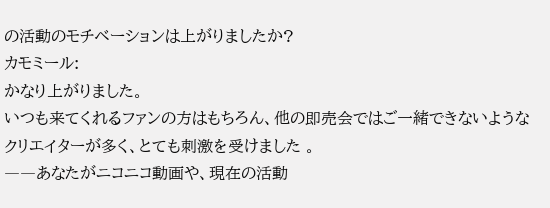の活動のモチベーションは上がりましたか?
カモミール:
かなり上がりました。
いつも来てくれるファンの方はもちろん、他の即売会ではご一緒できないようなクリエイターが多く、とても刺激を受けました 。
――あなたがニコニコ動画や、現在の活動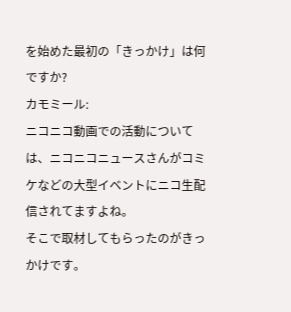を始めた最初の「きっかけ」は何ですか?
カモミール:
ニコニコ動画での活動については、ニコニコニュースさんがコミケなどの大型イベントにニコ生配信されてますよね。
そこで取材してもらったのがきっかけです。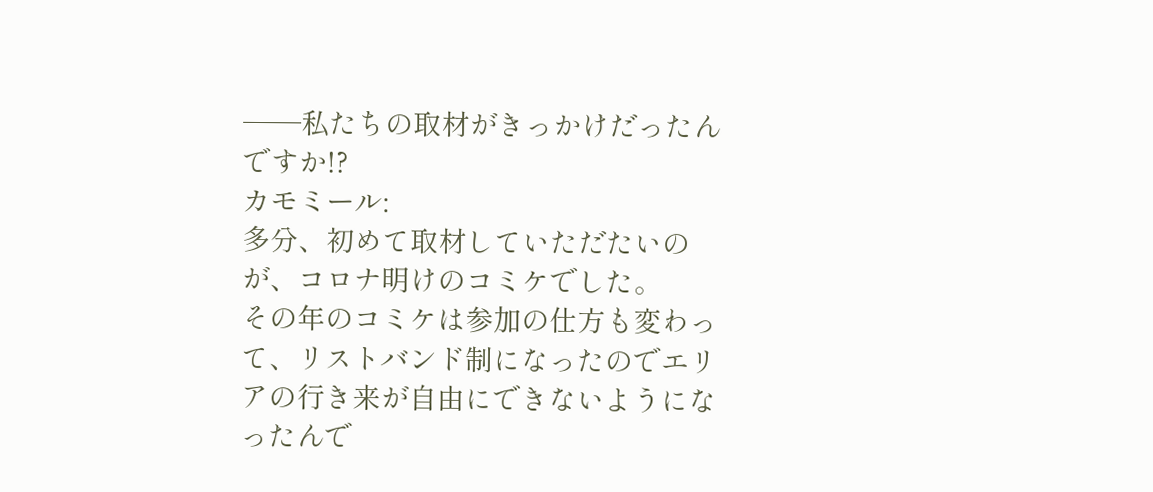――私たちの取材がきっかけだったんですか!?
カモミール:
多分、初めて取材していただたいのが、コロナ明けのコミケでした。
その年のコミケは参加の仕方も変わって、リストバンド制になったのでエリアの行き来が自由にできないようになったんで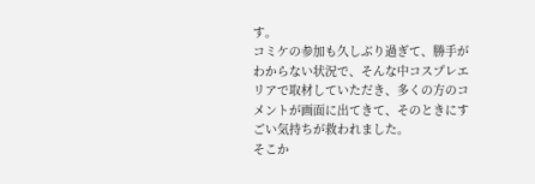す。
コミケの参加も久しぶり過ぎて、勝手がわからない状況で、そんな中コスプレエリアで取材していただき、多くの方のコメントが画面に出てきて、そのときにすごい気持ちが救われました。
そこか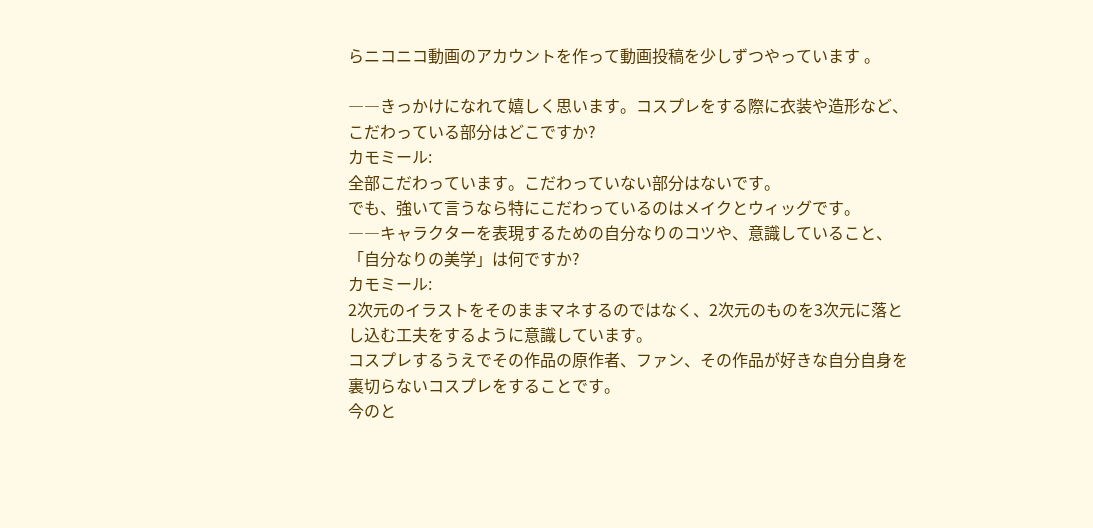らニコニコ動画のアカウントを作って動画投稿を少しずつやっています 。

――きっかけになれて嬉しく思います。コスプレをする際に衣装や造形など、こだわっている部分はどこですか?
カモミール:
全部こだわっています。こだわっていない部分はないです。
でも、強いて言うなら特にこだわっているのはメイクとウィッグです。
――キャラクターを表現するための自分なりのコツや、意識していること、「自分なりの美学」は何ですか?
カモミール:
2次元のイラストをそのままマネするのではなく、2次元のものを3次元に落とし込む工夫をするように意識しています。
コスプレするうえでその作品の原作者、ファン、その作品が好きな自分自身を裏切らないコスプレをすることです。
今のと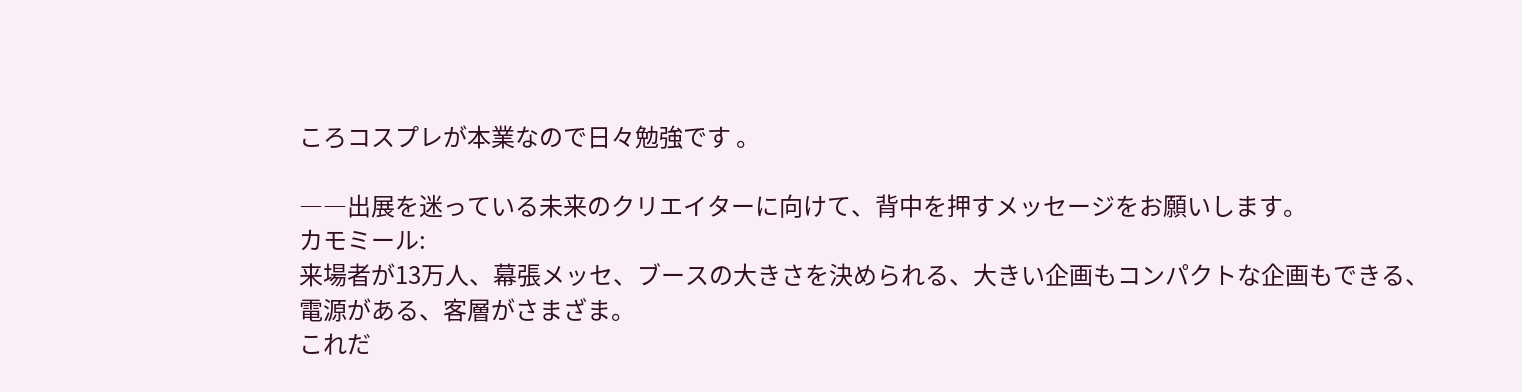ころコスプレが本業なので日々勉強です 。

――出展を迷っている未来のクリエイターに向けて、背中を押すメッセージをお願いします。
カモミール:
来場者が13万人、幕張メッセ、ブースの大きさを決められる、大きい企画もコンパクトな企画もできる、電源がある、客層がさまざま。
これだ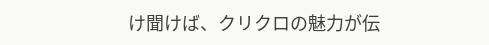け聞けば、クリクロの魅力が伝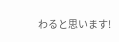わると思います!